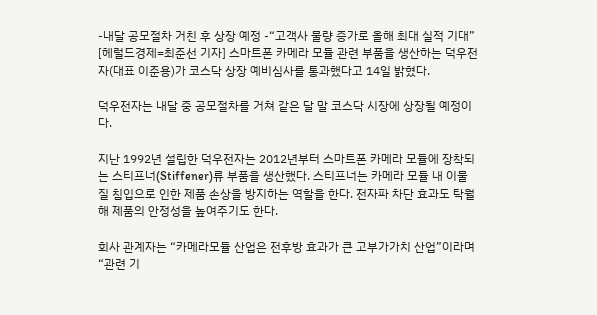-내달 공모절차 거친 후 상장 예정 -“고객사 물량 증가로 올해 최대 실적 기대” [헤럴드경제=최준선 기자] 스마트폰 카메라 모듈 관련 부품을 생산하는 덕우전자(대표 이준용)가 코스닥 상장 예비심사를 통과했다고 14일 밝혔다.

덕우전자는 내달 중 공모절차를 거쳐 같은 달 말 코스닥 시장에 상장될 예정이다.

지난 1992년 설립한 덕우전자는 2012년부터 스마트폰 카메라 모듈에 장착되는 스티프너(Stiffener)류 부품을 생산했다. 스티프너는 카메라 모듈 내 이물질 침입으로 인한 제품 손상을 방지하는 역할을 한다. 전자파 차단 효과도 탁월해 제품의 안정성을 높여주기도 한다.

회사 관계자는 “카메라모듈 산업은 전후방 효과가 큰 고부가가치 산업”이라며 “관련 기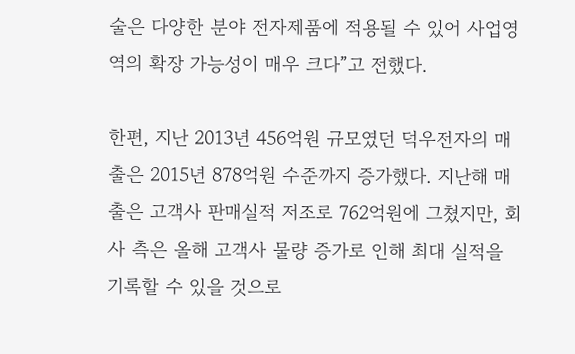술은 다양한 분야 전자제품에 적용될 수 있어 사업영역의 확장 가능성이 매우 크다”고 전했다.

한편, 지난 2013년 456억원 규모였던 덕우전자의 매출은 2015년 878억원 수준까지 증가했다. 지난해 매출은 고객사 판매실적 저조로 762억원에 그쳤지만, 회사 측은 올해 고객사 물량 증가로 인해 최대 실적을 기록할 수 있을 것으로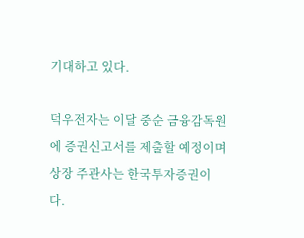기대하고 있다.

덕우전자는 이달 중순 금융감독원에 증권신고서를 제출할 예정이며 상장 주관사는 한국투자증권이다.